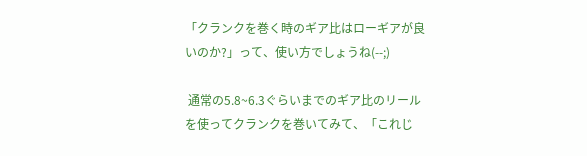「クランクを巻く時のギア比はローギアが良いのか?」って、使い方でしょうね(--;)

 通常の5.8~6.3ぐらいまでのギア比のリールを使ってクランクを巻いてみて、「これじ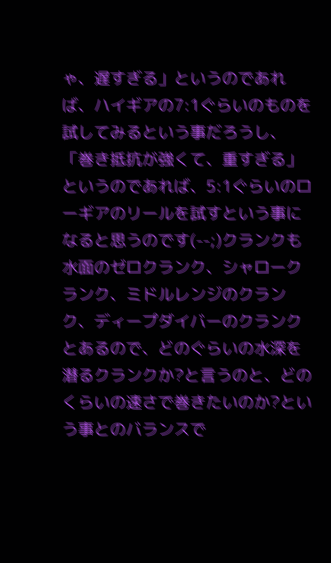ゃ、遅すぎる」というのであれば、ハイギアの7:1ぐらいのものを試してみるという事だろうし、「巻き抵抗が強くて、重すぎる」というのであれば、5:1ぐらいのローギアのリールを試すという事になると思うのです(--;)クランクも水面のゼロクランク、シャロークランク、ミドルレンジのクランク、ディープダイバーのクランクとあるので、どのぐらいの水深を潜るクランクか?と言うのと、どのくらいの速さで巻きたいのか?という事とのバランスで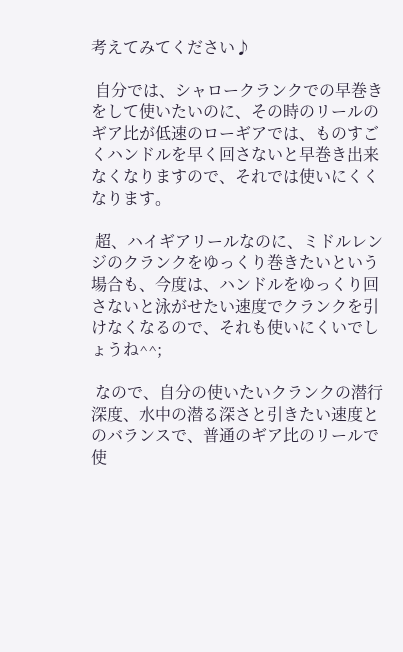考えてみてください♪

 自分では、シャロークランクでの早巻きをして使いたいのに、その時のリールのギア比が低速のローギアでは、ものすごくハンドルを早く回さないと早巻き出来なくなりますので、それでは使いにくくなります。

 超、ハイギアリールなのに、ミドルレンジのクランクをゆっくり巻きたいという場合も、今度は、ハンドルをゆっくり回さないと泳がせたい速度でクランクを引けなくなるので、それも使いにくいでしょうね^^;

 なので、自分の使いたいクランクの潜行深度、水中の潜る深さと引きたい速度とのバランスで、普通のギア比のリールで使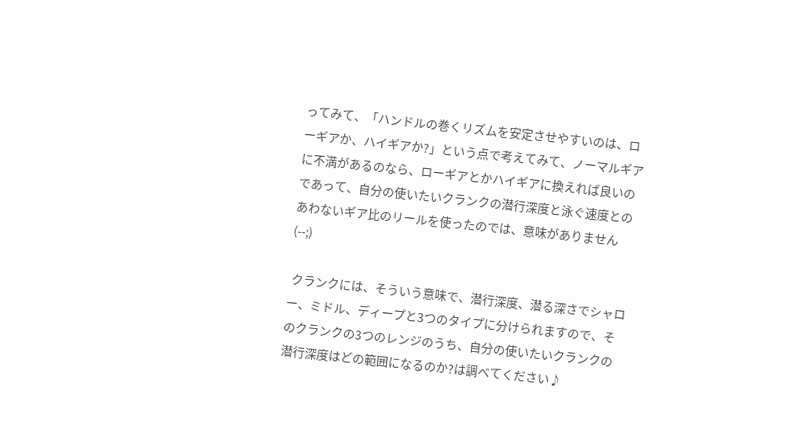ってみて、「ハンドルの巻くリズムを安定させやすいのは、ローギアか、ハイギアか?」という点で考えてみて、ノーマルギアに不満があるのなら、ローギアとかハイギアに換えれば良いのであって、自分の使いたいクランクの潜行深度と泳ぐ速度とのあわないギア比のリールを使ったのでは、意味がありません(--;)

 クランクには、そういう意味で、潜行深度、潜る深さでシャロー、ミドル、ディープと3つのタイプに分けられますので、そのクランクの3つのレンジのうち、自分の使いたいクランクの潜行深度はどの範囲になるのか?は調べてください♪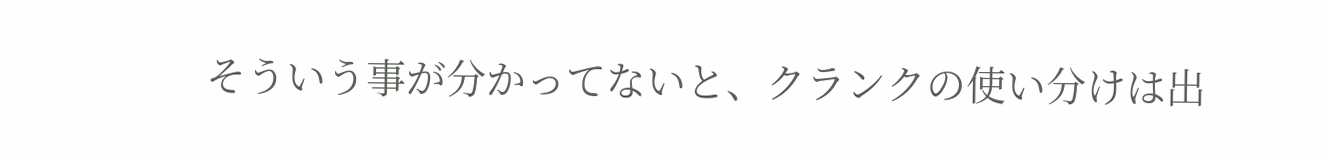そういう事が分かってないと、クランクの使い分けは出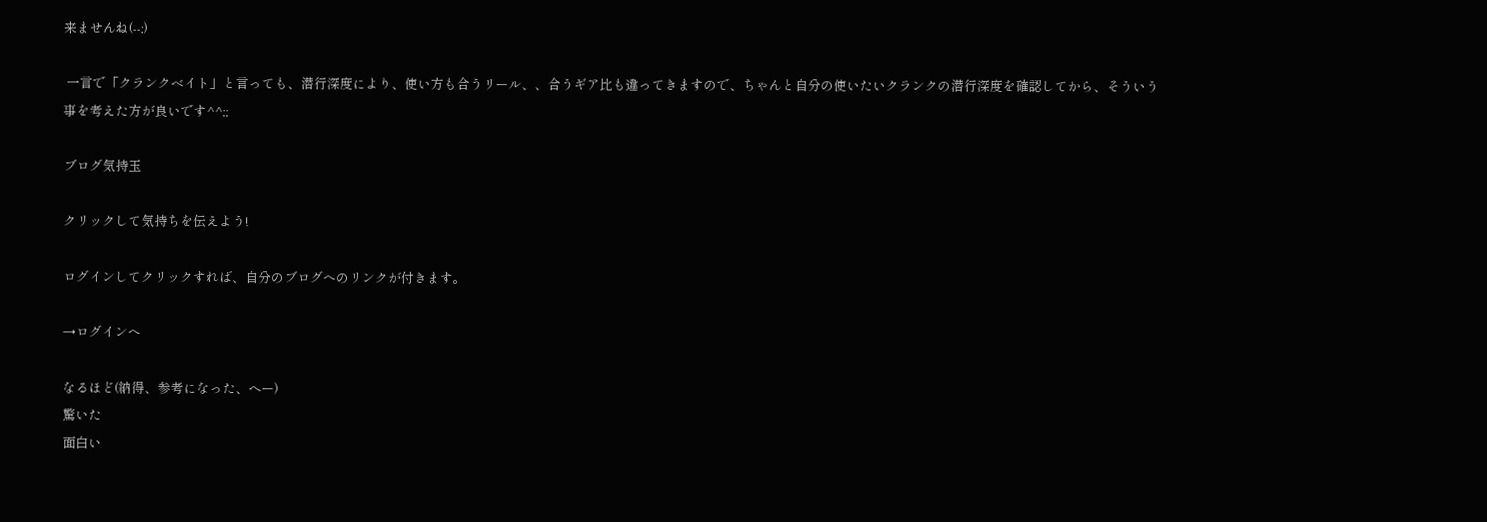来ませんね(--;)

 一言で「クランクベイト」と言っても、潜行深度により、使い方も合うリール、、合うギア比も違ってきますので、ちゃんと自分の使いたいクランクの潜行深度を確認してから、そういう事を考えた方が良いです^^;;

ブログ気持玉

クリックして気持ちを伝えよう!

ログインしてクリックすれば、自分のブログへのリンクが付きます。

→ログインへ

なるほど(納得、参考になった、ヘー)
驚いた
面白い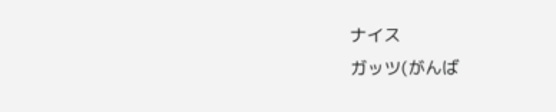ナイス
ガッツ(がんば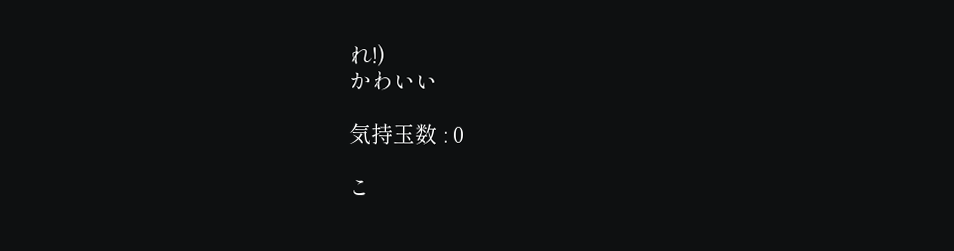れ!)
かわいい

気持玉数 : 0

こ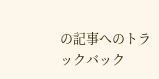の記事へのトラックバック